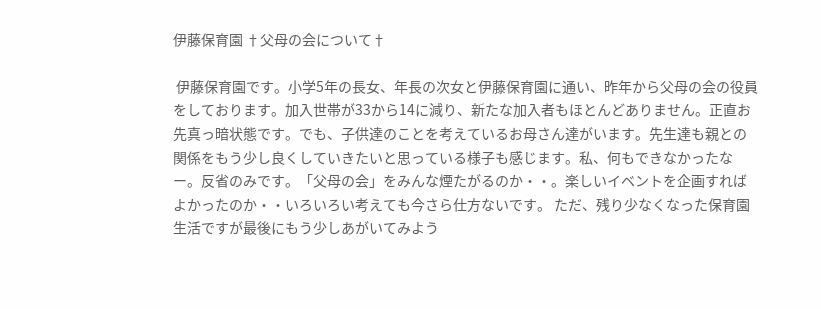伊藤保育園 †父母の会について†

 伊藤保育園です。小学5年の長女、年長の次女と伊藤保育園に通い、昨年から父母の会の役員をしております。加入世帯が33から14に減り、新たな加入者もほとんどありません。正直お先真っ暗状態です。でも、子供達のことを考えているお母さん達がいます。先生達も親との関係をもう少し良くしていきたいと思っている様子も感じます。私、何もできなかったなー。反省のみです。「父母の会」をみんな煙たがるのか・・。楽しいイベントを企画すればよかったのか・・いろいろい考えても今さら仕方ないです。 ただ、残り少なくなった保育園生活ですが最後にもう少しあがいてみよう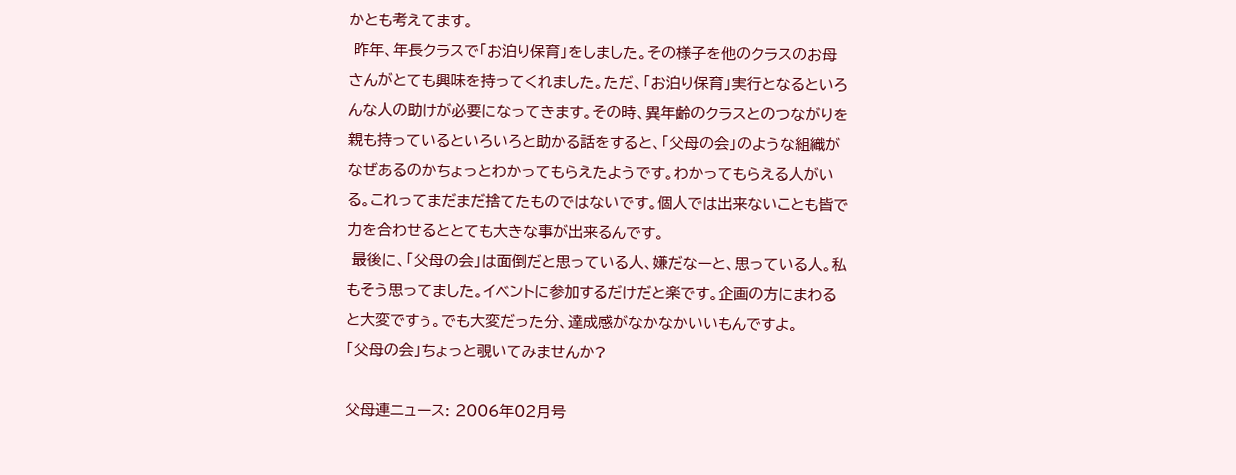かとも考えてます。
 昨年、年長クラスで「お泊り保育」をしました。その様子を他のクラスのお母さんがとても興味を持ってくれました。ただ、「お泊り保育」実行となるといろんな人の助けが必要になってきます。その時、異年齢のクラスとのつながりを親も持っているといろいろと助かる話をすると、「父母の会」のような組織がなぜあるのかちょっとわかってもらえたようです。わかってもらえる人がいる。これってまだまだ捨てたものではないです。個人では出来ないことも皆で力を合わせるととても大きな事が出来るんです。
 最後に、「父母の会」は面倒だと思っている人、嫌だなーと、思っている人。私もそう思ってました。イベントに参加するだけだと楽です。企画の方にまわると大変ですぅ。でも大変だった分、達成感がなかなかいいもんですよ。
「父母の会」ちょっと覗いてみませんか?

父母連ニュース: 2006年02月号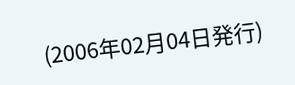(2006年02月04日発行)